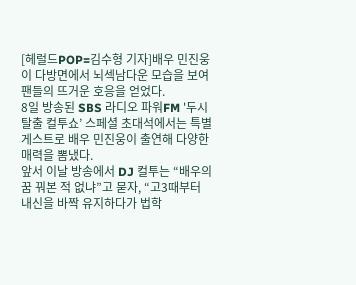[헤럴드POP=김수형 기자]배우 민진웅이 다방면에서 뇌섹남다운 모습을 보여 팬들의 뜨거운 호응을 얻었다.
8일 방송된 SBS 라디오 파워FM '두시탈출 컬투쇼’ 스페셜 초대석에서는 특별 게스트로 배우 민진웅이 출연해 다양한 매력을 뽐냈다.
앞서 이날 방송에서 DJ 컬투는 “배우의 꿈 꿔본 적 없냐”고 묻자, “고3때부터 내신을 바짝 유지하다가 법학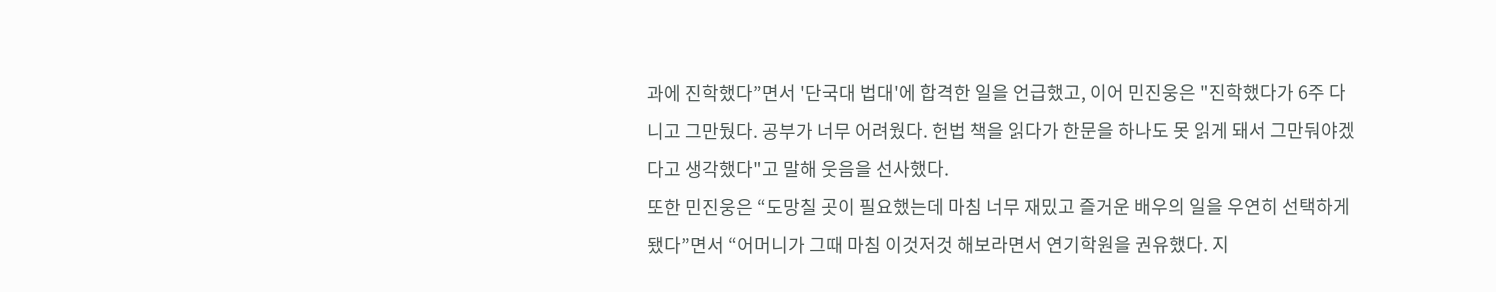과에 진학했다”면서 '단국대 법대'에 합격한 일을 언급했고, 이어 민진웅은 "진학했다가 6주 다니고 그만뒀다. 공부가 너무 어려웠다. 헌법 책을 읽다가 한문을 하나도 못 읽게 돼서 그만둬야겠다고 생각했다"고 말해 웃음을 선사했다.
또한 민진웅은 “도망칠 곳이 필요했는데 마침 너무 재밌고 즐거운 배우의 일을 우연히 선택하게 됐다”면서 “어머니가 그때 마침 이것저것 해보라면서 연기학원을 권유했다. 지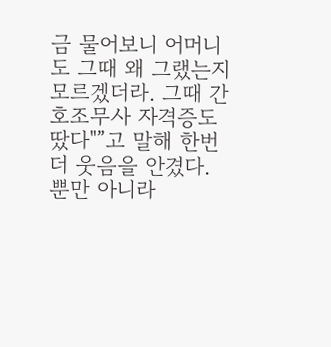금 물어보니 어머니도 그때 왜 그랬는지 모르겠더라. 그때 간호조무사 자격증도 땄다"”고 말해 한번 더 웃음을 안겼다.
뿐만 아니라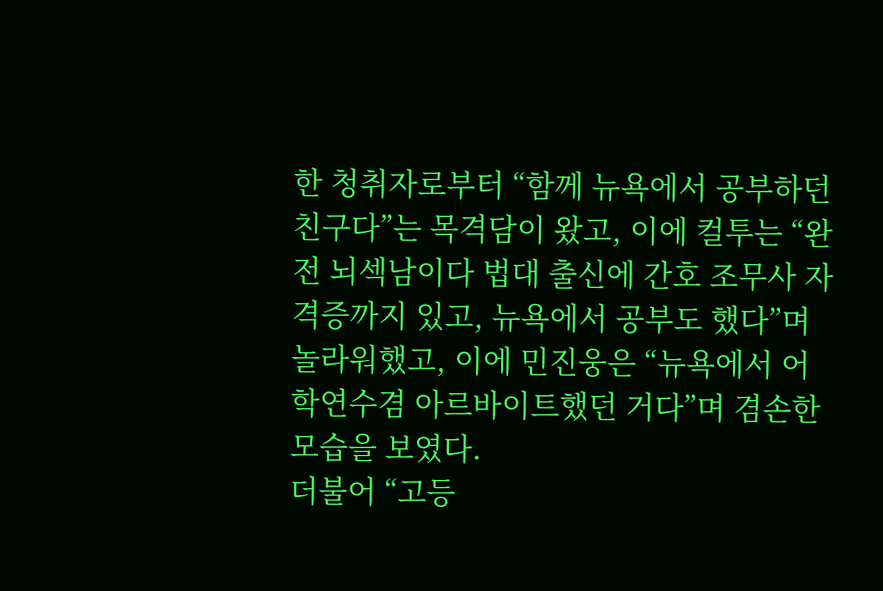한 청취자로부터 “함께 뉴욕에서 공부하던 친구다”는 목격담이 왔고, 이에 컬투는 “완전 뇌섹남이다 법대 출신에 간호 조무사 자격증까지 있고, 뉴욕에서 공부도 했다”며 놀라워했고, 이에 민진웅은 “뉴욕에서 어학연수겸 아르바이트했던 거다”며 겸손한 모습을 보였다.
더불어 “고등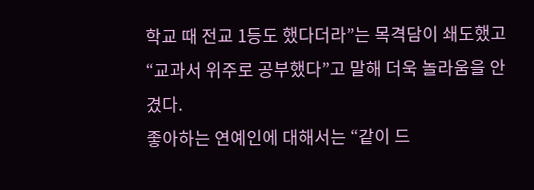학교 때 전교 1등도 했다더라”는 목격담이 쇄도했고 “교과서 위주로 공부했다”고 말해 더욱 놀라움을 안겼다.
좋아하는 연예인에 대해서는 “같이 드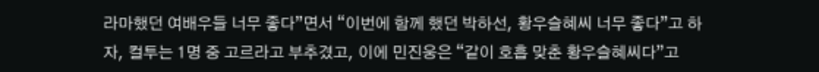라마했던 여배우들 너무 좋다”면서 “이번에 함께 했던 박하선, 황우슬혜씨 너무 좋다”고 하자, 컬투는 1명 중 고르라고 부추겼고, 이에 민진웅은 “같이 호흡 맞춘 황우슬혜씨다”고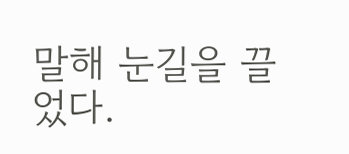말해 눈길을 끌었다.